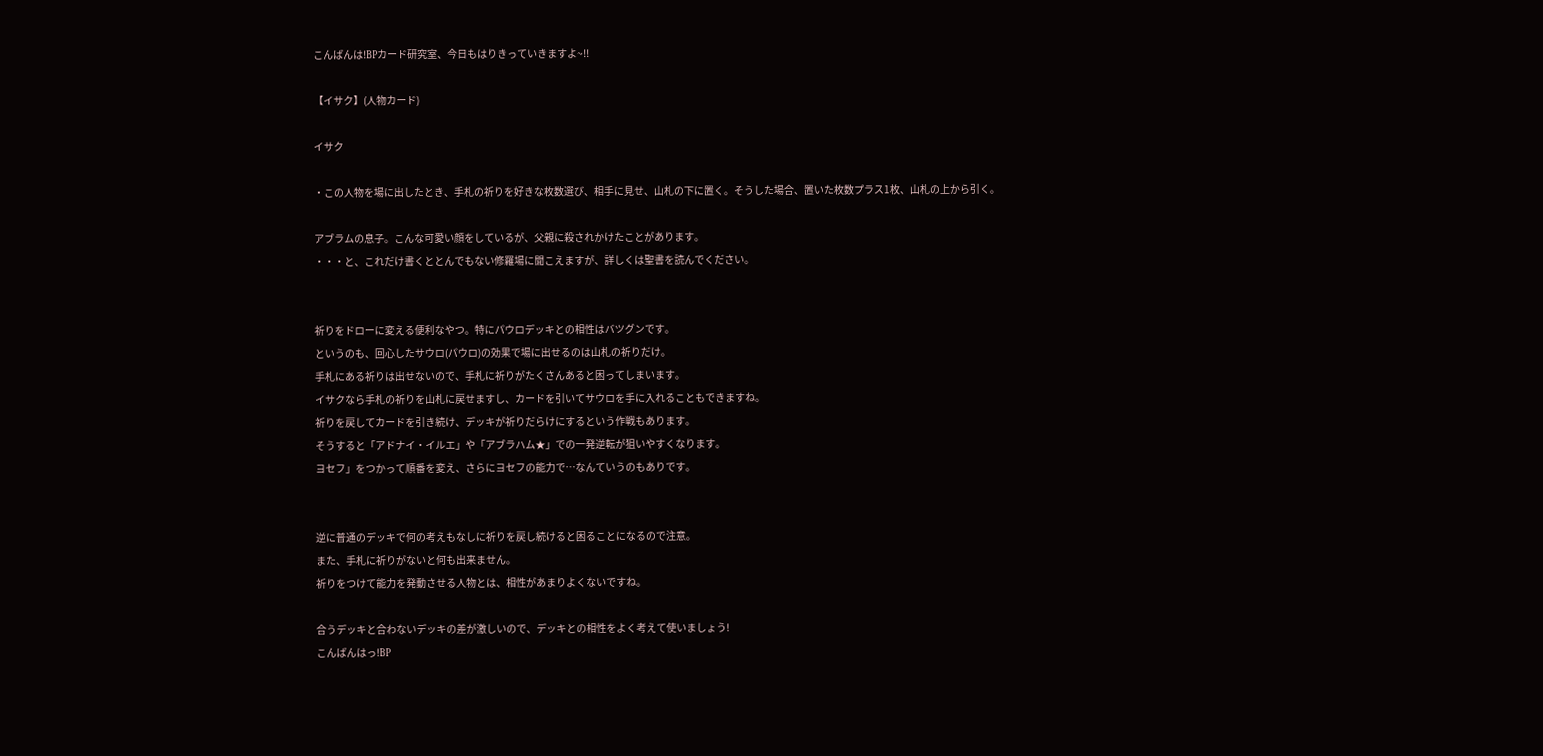こんばんは!BPカード研究室、今日もはりきっていきますよ~!!

【イサク】(人物カード)

イサク

・この人物を場に出したとき、手札の祈りを好きな枚数選び、相手に見せ、山札の下に置く。そうした場合、置いた枚数プラス1枚、山札の上から引く。

アブラムの息子。こんな可愛い顔をしているが、父親に殺されかけたことがあります。
・・・と、これだけ書くととんでもない修羅場に聞こえますが、詳しくは聖書を読んでください。


祈りをドローに変える便利なやつ。特にパウロデッキとの相性はバツグンです。
というのも、回心したサウロ(パウロ)の効果で場に出せるのは山札の祈りだけ。
手札にある祈りは出せないので、手札に祈りがたくさんあると困ってしまいます。
イサクなら手札の祈りを山札に戻せますし、カードを引いてサウロを手に入れることもできますね。
祈りを戻してカードを引き続け、デッキが祈りだらけにするという作戦もあります。
そうすると「アドナイ・イルエ」や「アブラハム★」での一発逆転が狙いやすくなります。
ヨセフ」をつかって順番を変え、さらにヨセフの能力で…なんていうのもありです。


逆に普通のデッキで何の考えもなしに祈りを戻し続けると困ることになるので注意。
また、手札に祈りがないと何も出来ません。
祈りをつけて能力を発動させる人物とは、相性があまりよくないですね。

合うデッキと合わないデッキの差が激しいので、デッキとの相性をよく考えて使いましょう!
こんばんはっ!BP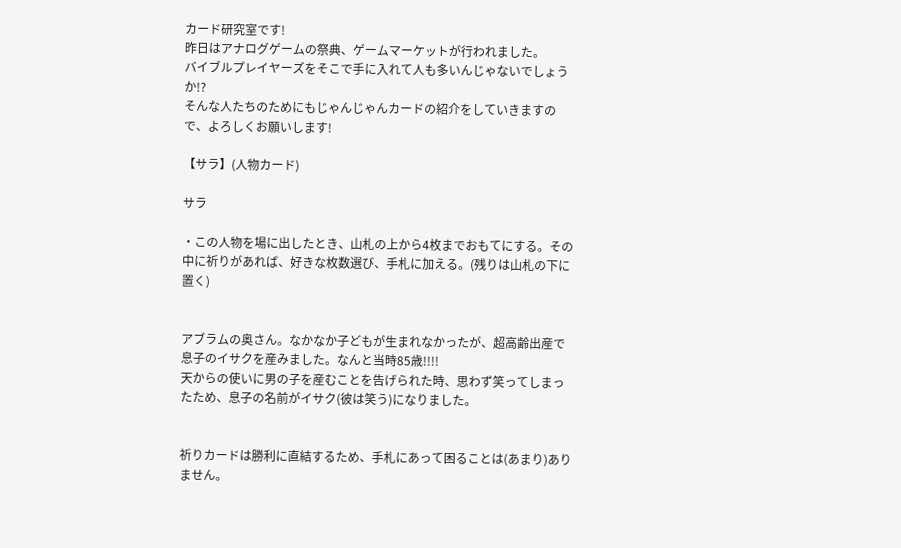カード研究室です!
昨日はアナログゲームの祭典、ゲームマーケットが行われました。
バイブルプレイヤーズをそこで手に入れて人も多いんじゃないでしょうか!?
そんな人たちのためにもじゃんじゃんカードの紹介をしていきますので、よろしくお願いします!

【サラ】(人物カード)

サラ

・この人物を場に出したとき、山札の上から4枚までおもてにする。その中に祈りがあれば、好きな枚数選び、手札に加える。(残りは山札の下に置く)


アブラムの奥さん。なかなか子どもが生まれなかったが、超高齢出産で息子のイサクを産みました。なんと当時85歳!!!!
天からの使いに男の子を産むことを告げられた時、思わず笑ってしまったため、息子の名前がイサク(彼は笑う)になりました。


祈りカードは勝利に直結するため、手札にあって困ることは(あまり)ありません。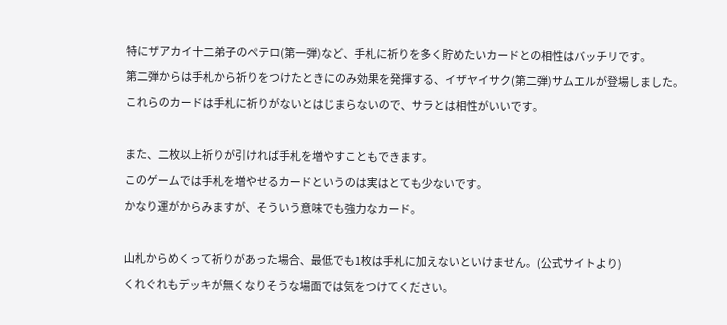特にザアカイ十二弟子のペテロ(第一弾)など、手札に祈りを多く貯めたいカードとの相性はバッチリです。
第二弾からは手札から祈りをつけたときにのみ効果を発揮する、イザヤイサク(第二弾)サムエルが登場しました。
これらのカードは手札に祈りがないとはじまらないので、サラとは相性がいいです。

また、二枚以上祈りが引ければ手札を増やすこともできます。
このゲームでは手札を増やせるカードというのは実はとても少ないです。
かなり運がからみますが、そういう意味でも強力なカード。

山札からめくって祈りがあった場合、最低でも1枚は手札に加えないといけません。(公式サイトより)
くれぐれもデッキが無くなりそうな場面では気をつけてください。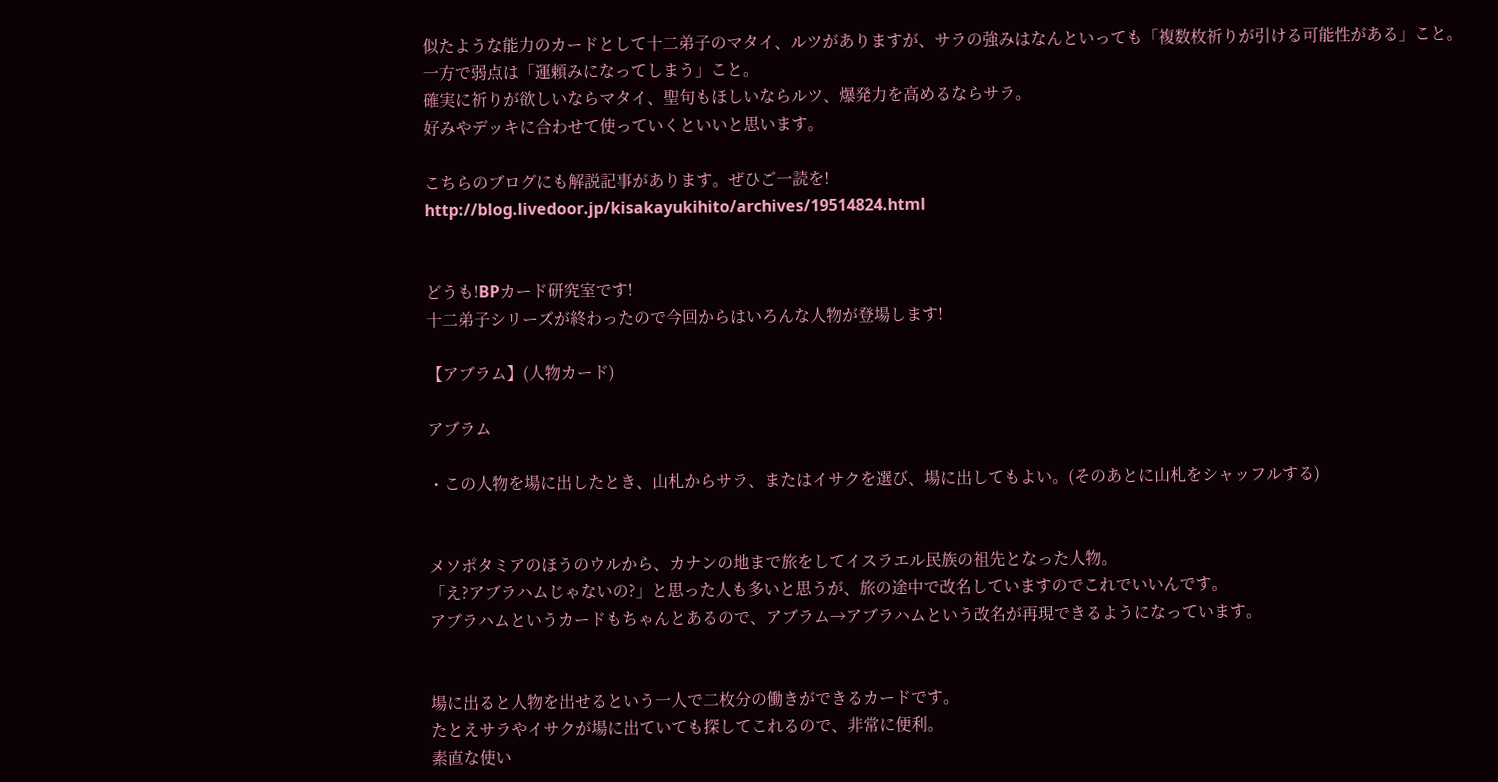似たような能力のカードとして十二弟子のマタイ、ルツがありますが、サラの強みはなんといっても「複数枚祈りが引ける可能性がある」こと。
一方で弱点は「運頼みになってしまう」こと。
確実に祈りが欲しいならマタイ、聖句もほしいならルツ、爆発力を高めるならサラ。
好みやデッキに合わせて使っていくといいと思います。

こちらのブログにも解説記事があります。ぜひご一読を!
http://blog.livedoor.jp/kisakayukihito/archives/19514824.html


どうも!BPカード研究室です!
十二弟子シリーズが終わったので今回からはいろんな人物が登場します!

【アブラム】(人物カード)

アブラム

・この人物を場に出したとき、山札からサラ、またはイサクを選び、場に出してもよい。(そのあとに山札をシャッフルする)


メソポタミアのほうのウルから、カナンの地まで旅をしてイスラエル民族の祖先となった人物。
「え?アブラハムじゃないの?」と思った人も多いと思うが、旅の途中で改名していますのでこれでいいんです。
アブラハムというカードもちゃんとあるので、アブラム→アブラハムという改名が再現できるようになっています。


場に出ると人物を出せるという一人で二枚分の働きができるカードです。
たとえサラやイサクが場に出ていても探してこれるので、非常に便利。
素直な使い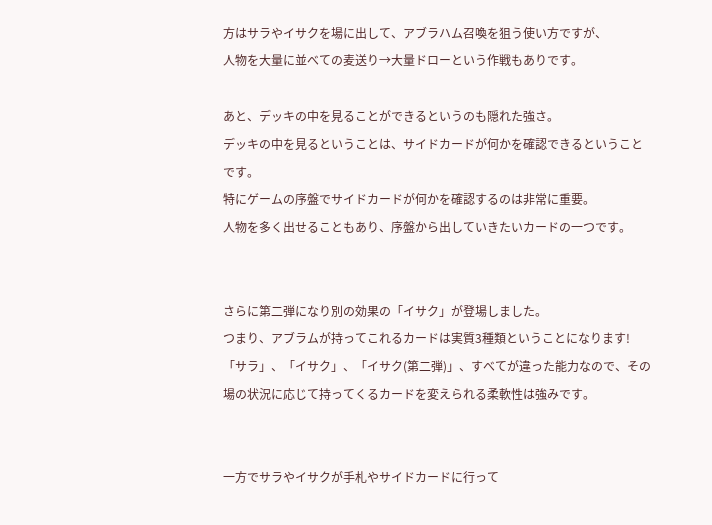方はサラやイサクを場に出して、アブラハム召喚を狙う使い方ですが、
人物を大量に並べての麦送り→大量ドローという作戦もありです。

あと、デッキの中を見ることができるというのも隠れた強さ。
デッキの中を見るということは、サイドカードが何かを確認できるということです。
特にゲームの序盤でサイドカードが何かを確認するのは非常に重要。
人物を多く出せることもあり、序盤から出していきたいカードの一つです。


さらに第二弾になり別の効果の「イサク」が登場しました。
つまり、アブラムが持ってこれるカードは実質3種類ということになります!
「サラ」、「イサク」、「イサク(第二弾)」、すべてが違った能力なので、その場の状況に応じて持ってくるカードを変えられる柔軟性は強みです。


一方でサラやイサクが手札やサイドカードに行って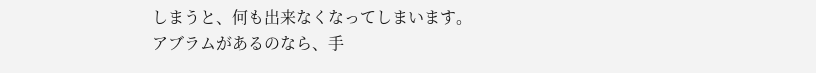しまうと、何も出来なくなってしまいます。
アブラムがあるのなら、手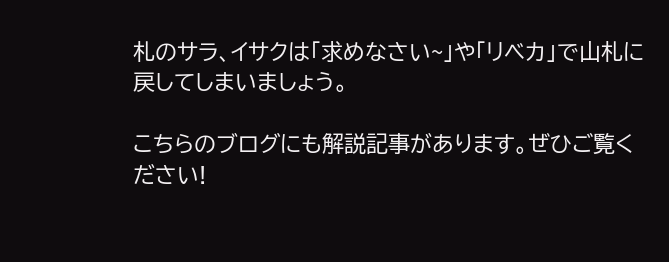札のサラ、イサクは「求めなさい~」や「リベカ」で山札に戻してしまいましょう。

こちらのブログにも解説記事があります。ぜひご覧ください!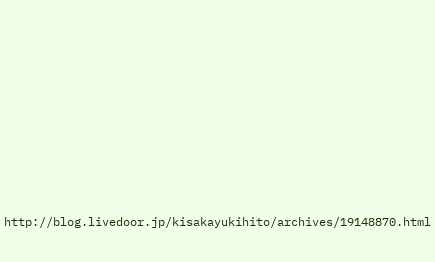http://blog.livedoor.jp/kisakayukihito/archives/19148870.html